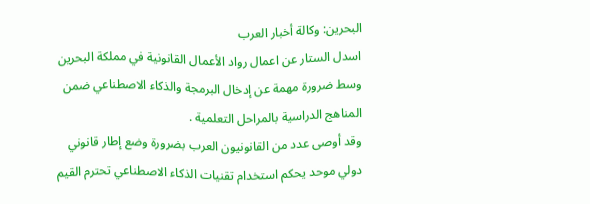البحرين: وكالة أخبار العرب
اسدل الستار عن اعمال رواد الأعمال القانونية في مملكة البحرين وسط ضرورة مهمة عن إدخال البرمجة والذكاء الاصطناعي ضمن المناهج الدراسية بالمراحل التعلمية .
وقد أوصى عدد من القانونيون العرب بضرورة وضع إطار قانوني دولي موحد يحكم استخدام تقنيات الذكاء الاصطناعي تحترم القيم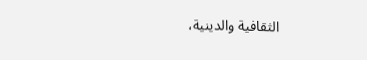الثقافية والدينية،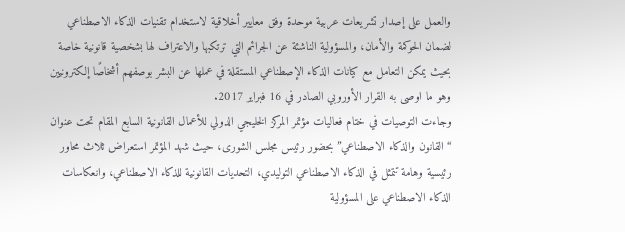والعمل على إصدار تشريعات عربية موحدة وفق معايير أخلاقية لاستخدام تقنيات الذكاء الاصطناعي لضمان الحوكمة والأمان، والمسؤولية الناشئة عن الجرائم التي ترتكبها والاعتراف لها بشخصية قانونية خاصة بحيث يمكن التعامل مع كيانات الذكاء الإصطناعي المستقلة في عملها عن البشر بوصفهم أشخاصًا إلكترونيين وهو ما اوصى به القرار الأوروبي الصادر في 16 فبراير 2017.
وجاءت التوصيات في ختام فعاليات مؤتمر المركز الخليجي الدولي للأعمال القانونية السابع المقام تحت عنوان “القانون والذكاء الاصطناعي” بحضور رئيس مجلس الشورى، حيث شهد المؤتمر استعراض ثلاث محاور رئيسية وهامة تتمثل في الذكاء الاصطناعي التوليدي، التحديات القانونية للذكاء الاصطناعي، وانعكاسات الذكاء الاصطناعي على المسؤولية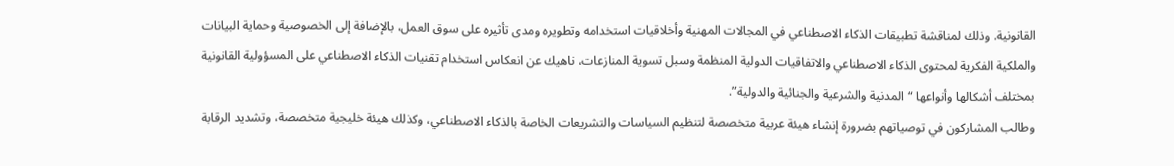القانونية. وذلك لمناقشة تطبيقات الذكاء الاصطناعي في المجالات المهنية وأخلاقيات استخدامه وتطويره ومدى تأثيره على سوق العمل، بالإضافة إلى الخصوصية وحماية البيانات والملكية الفكرية لمحتوى الذكاء الاصطناعي والاتفاقيات الدولية المنظمة وسبل تسوية المنازعات، ناهيك عن انعكاس استخدام تقنيات الذكاء الاصطناعي على المسؤولية القانونية بمختلف أشكالها وأنواعها “المدنية والشرعية والجنائية والدولية”.
وطالب المشاركون في توصياتهم بضرورة إنشاء هيئة عربية متخصصة لتنظيم السياسات والتشريعات الخاصة بالذكاء الاصطناعي، وكذلك هيئة خليجية متخصصة، وتشديد الرقابة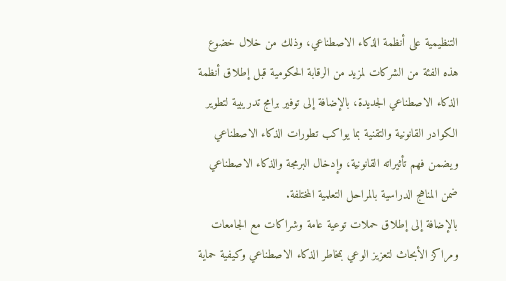التنظيمية على أنظمة الذكاء الاصطناعي، وذلك من خلال خضوع هذه الفئة من الشركات لمزيد من الرقابة الحكومية قبل إطلاق أنظمة الذكاء الاصطناعي الجديدة، بالإضافة إلى توفير برامج تدريبية لتطوير الكوادر القانونية والتقنية بما يواكب تطورات الذكاء الاصطناعي ويضمن فهم تأثيراته القانونية، وإدخال البرمجة والذكاء الاصطناعي ضمن المناهج الدراسية بالمراحل التعلمية المختلفة.
بالإضافة إلى إطلاق حملات توعية عامة وشراكات مع الجامعات ومراكز الأبحاث لتعزيز الوعي بمخاطر الذكاء الاصطناعي وكيفية حماية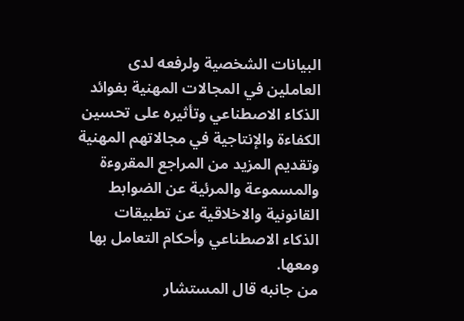البيانات الشخصية ولرفعه لدى العاملين في المجالات المهنية بفوائد الذكاء الاصطناعي وتأثيره على تحسين الكفاءة والإنتاجية في مجالاتهم المهنية وتقديم المزيد من المراجع المقروءة والمسموعة والمرئية عن الضوابط القانونية والاخلاقية عن تطبيقات الذكاء الاصطناعي وأحكام التعامل بها ومعها.
من جانبه قال المستشار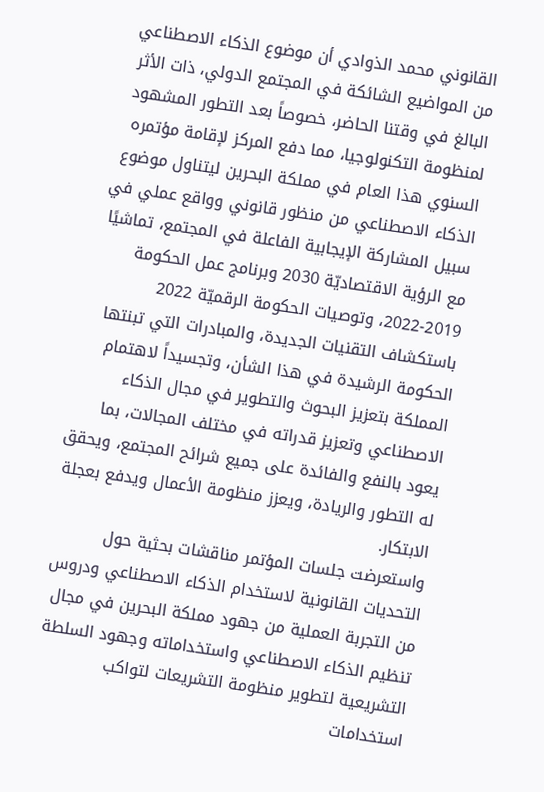القانوني محمد الذوادي أن موضوع الذكاء الاصطناعي من المواضيع الشائكة في المجتمع الدولي، ذات الأثر البالغ في وقتنا الحاضر، خصوصاً بعد التطور المشهود لمنظومة التكنولوجيا، مما دفع المركز لإقامة مؤتمره السنوي هذا العام في مملكة البحرين ليتناول موضوع الذكاء الاصطناعي من منظور قانوني وواقع عملي في سبيل المشاركة الإيجابية الفاعلة في المجتمع، تماشيًا مع الرؤية الاقتصاديّة 2030 وبرنامج عمل الحكومة 2019-2022، وتوصيات الحكومة الرقميّة 2022 باستكشاف التقنيات الجديدة، والمبادرات التي تبنتها الحكومة الرشيدة في هذا الشأن، وتجسيداً لاهتمام المملكة بتعزيز البحوث والتطوير في مجال الذكاء الاصطناعي وتعزيز قدراته في مختلف المجالات، بما يعود بالنفع والفائدة على جميع شرائح المجتمع، ويحقق له التطور والريادة، ويعزز منظومة الأعمال ويدفع بعجلة الابتكار.
واستعرضت جلسات المؤتمر مناقشات بحثية حول التحديات القانونية لاستخدام الذكاء الاصطناعي ودروس من التجربة العملية من جهود مملكة البحرين في مجال تنظيم الذكاء الاصطناعي واستخداماته وجهود السلطة التشريعية لتطوير منظومة التشريعات لتواكب استخدامات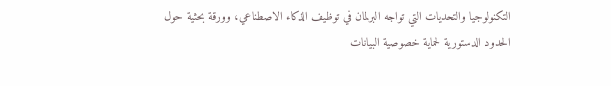التكنولوجيا والتحديات التي تواجه البرلمان في توظيف الذكاء الاصطناعي، وورقة بحثية حول الحدود الدستورية لحماية خصوصية البيانات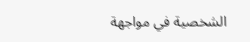الشخصية في مواجهة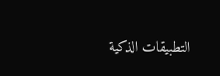التطبيقات الذكية